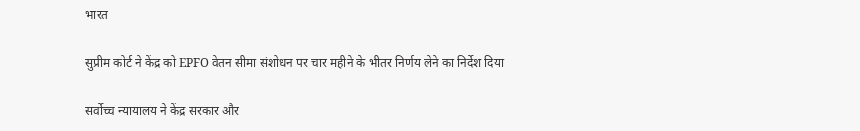भारत

सुप्रीम कोर्ट ने केंद्र को EPFO वेतन सीमा संशोधन पर चार महीने के भीतर निर्णय लेने का निर्देश दिया

सर्वोच्च न्यायालय ने केंद्र सरकार और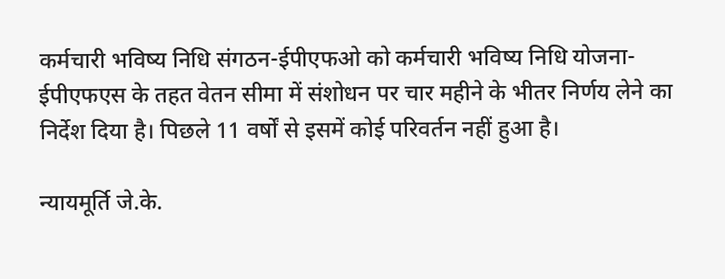कर्मचारी भविष्य निधि संगठन-ईपीएफओ को कर्मचारी भविष्य निधि योजना-ईपीएफएस के तहत वेतन सीमा में संशोधन पर चार महीने के भीतर निर्णय लेने का निर्देश दिया है। पिछले 11 वर्षों से इसमें कोई परिवर्तन नहीं हुआ है।

न्यायमूर्ति जे.के.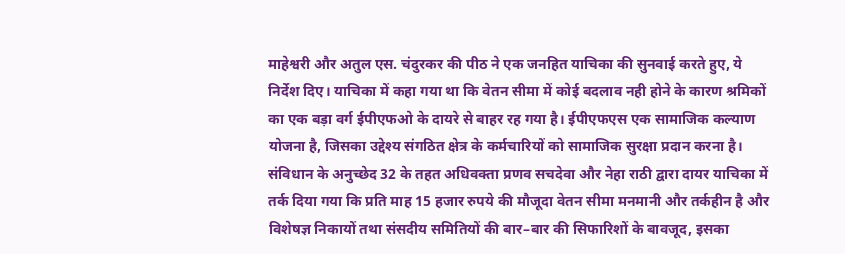माहेश्वरी और अतुल एस. चंदुरकर की पीठ ने एक जनहित याचिका की सुनवाई करते हुए, ये निर्देश दिए। याचिका में कहा गया था कि वेतन सीमा में कोई बदलाव नही होने के कारण श्रमिकों का एक बड़ा वर्ग ईपीएफओ के दायरे से बाहर रह गया है। ईपीएफएस एक सामाजिक कल्याण योजना है, जिसका उद्देश्य संगठित क्षेत्र के कर्मचारियों को सामाजिक सुरक्षा प्रदान करना है। संविधान के अनुच्छेद 32 के तहत अधिवक्ता प्रणव सचदेवा और नेहा राठी द्वारा दायर याचिका में तर्क दिया गया कि प्रति माह 15 हजार रुपये की मौजूदा वेतन सीमा मनमानी और तर्कहीन है और विशेषज्ञ निकायों तथा संसदीय समितियों की बार–बार की सिफारिशों के बावजूद, इसका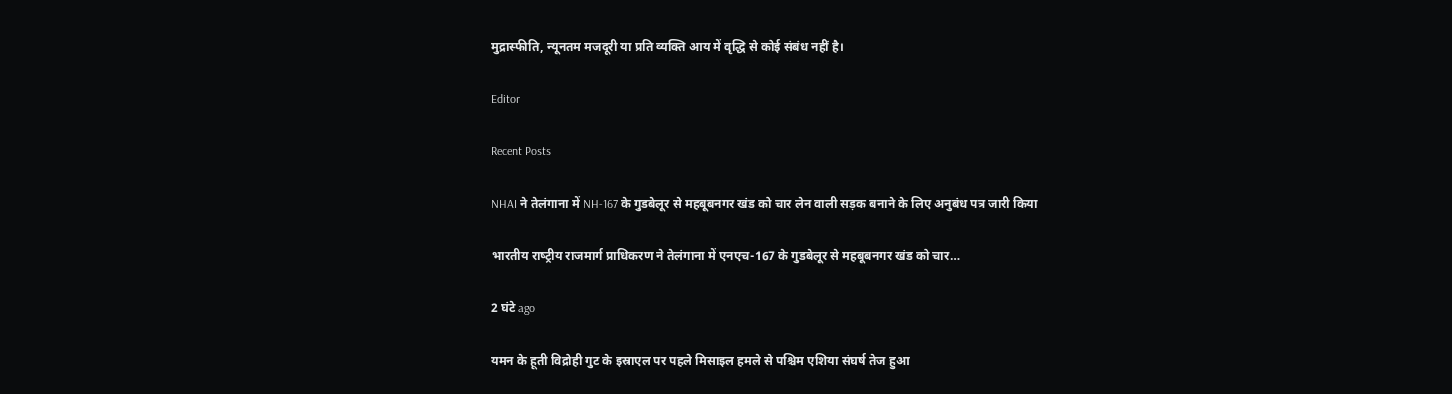मुद्रास्फीति, न्यूनतम मजदूरी या प्रति व्यक्ति आय में वृद्धि से कोई संबंध नहीं है।

Editor

Recent Posts

NHAI ने तेलंगाना में NH-167 के गुडबेलूर से महबूबनगर खंड को चार लेन वाली सड़क बनाने के लिए अनुबंध पत्र जारी किया

भारतीय राष्‍ट्रीय राजमार्ग प्राध‍िकरण ने तेलंगाना में एनएच-167 के गुडबेलूर से महबूबनगर खंड को चार…

2 घंटे ago

यमन के हूती विद्रोही गुट के इस्राएल पर पहले मिसाइल हमले से पश्चिम एशिया संघर्ष तेज हुआ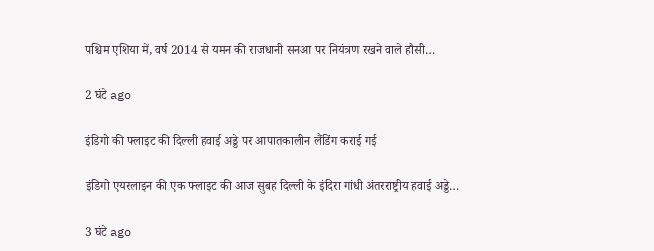पश्चिम एशिया में, वर्ष 2014 से यमन की राजधानी सनआ पर नियंत्रण रखने वाले हौसी…

2 घंटे ago

इंडिगो की फ्लाइट की दिल्ली हवाई अड्डे पर आपातकालीन लैंडिंग कराई गई

इंडिगो एयरलाइन की एक फ्लाइट की आज सुबह दिल्ली के इंदिरा गांधी अंतरराष्ट्रीय हवाई अड्डे…

3 घंटे ago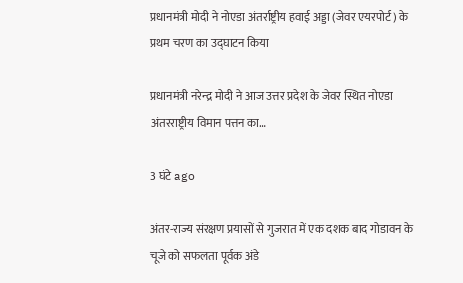प्रधानमंत्री मोदी ने नोएडा अंतर्राष्ट्रीय हवाई अड्डा (जेवर एयरपोर्ट) के प्रथम चरण का उद्घाटन किया

प्रधानमंत्री नरेन्‍द्र मोदी ने आज उत्तर प्रदेश के जेवर स्थित नोएडा अंतरराष्ट्रीय विमान पत्तन का…

3 घंटे ago

अंतर-राज्य संरक्षण प्रयासों से गुजरात में एक दशक बाद गोडावन के चूजे को सफलता पूर्वक अंडे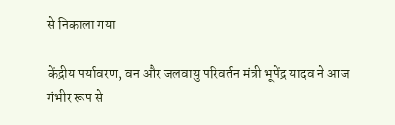से निकाला गया

केंद्रीय पर्यावरण, वन और जलवायु परिवर्तन मंत्री भूपेंद्र यादव ने आज गंभीर रूप से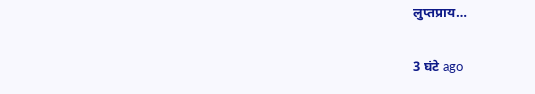लुप्तप्राय…

3 घंटे ago